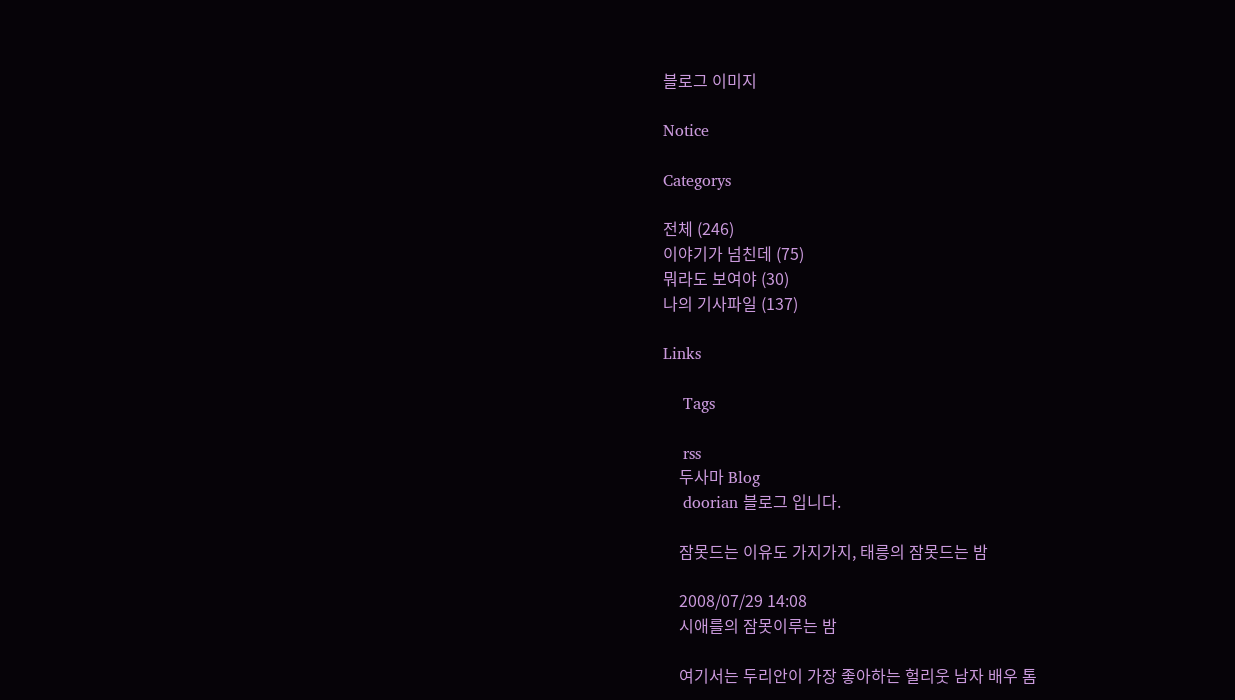블로그 이미지

Notice

Categorys

전체 (246)
이야기가 넘친데 (75)
뭐라도 보여야 (30)
나의 기사파일 (137)

Links

    Tags

    rss
    두사마 Blog
    doorian 블로그 입니다.

    잠못드는 이유도 가지가지, 태릉의 잠못드는 밤

    2008/07/29 14:08
    시애를의 잠못이루는 밤

    여기서는 두리안이 가장 좋아하는 헐리웃 남자 배우 톰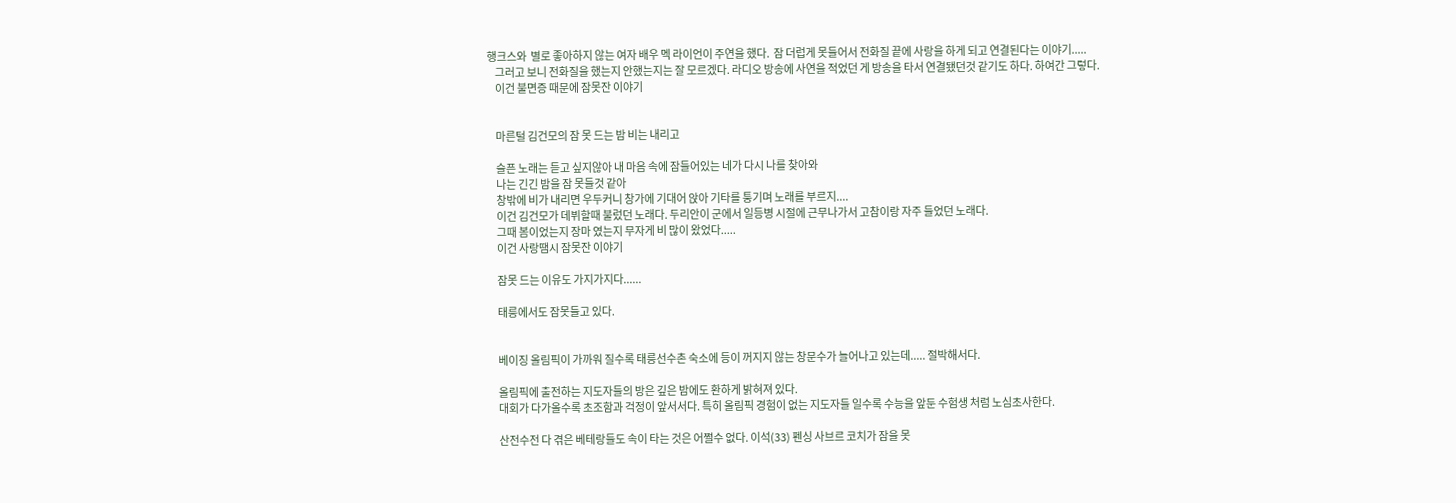행크스와  별로 좋아하지 않는 여자 배우 멕 라이언이 주연을 했다.  잠 더럽게 못들어서 전화질 끝에 사랑을 하게 되고 연결된다는 이야기.....
    그러고 보니 전화질을 했는지 안했는지는 잘 모르겠다. 라디오 방송에 사연을 적었던 게 방송을 타서 연결됐던것 같기도 하다. 하여간 그렇다.
    이건 불면증 때문에 잠못잔 이야기


    마른털 김건모의 잠 못 드는 밤 비는 내리고

    슬픈 노래는 듣고 싶지않아 내 마음 속에 잠들어있는 네가 다시 나를 찾아와
    나는 긴긴 밤을 잠 못들것 같아
    창밖에 비가 내리면 우두커니 창가에 기대어 앉아 기타를 퉁기며 노래를 부르지....
    이건 김건모가 데뷔할때 불렀던 노래다. 두리안이 군에서 일등병 시절에 근무나가서 고참이랑 자주 들었던 노래다.
    그때 봄이었는지 장마 였는지 무자게 비 많이 왔었다.....
    이건 사랑땜시 잠못잔 이야기

    잠못 드는 이유도 가지가지다......

    태릉에서도 잠못들고 있다.


    베이징 올림픽이 가까워 질수록 태릉선수촌 숙소에 등이 꺼지지 않는 창문수가 늘어나고 있는데..... 절박해서다.

    올림픽에 출전하는 지도자들의 방은 깊은 밤에도 환하게 밝혀져 있다.
    대회가 다가올수록 초조함과 걱정이 앞서서다. 특히 올림픽 경험이 없는 지도자들 일수록 수능을 앞둔 수험생 처럼 노심초사한다.

    산전수전 다 겪은 베테랑들도 속이 타는 것은 어쩔수 없다. 이석(33) 펜싱 사브르 코치가 잠을 못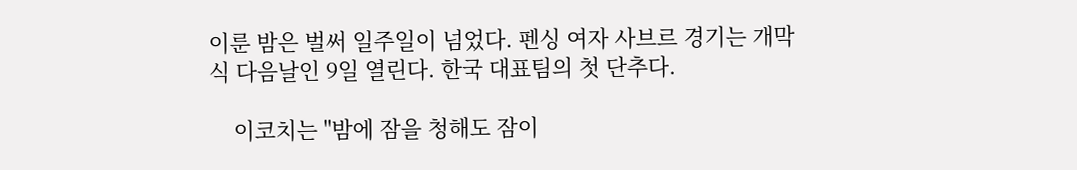이룬 밤은 벌써 일주일이 넘었다. 펜싱 여자 사브르 경기는 개막식 다음날인 9일 열린다. 한국 대표팀의 첫 단추다.

    이코치는 "밤에 잠을 청해도 잠이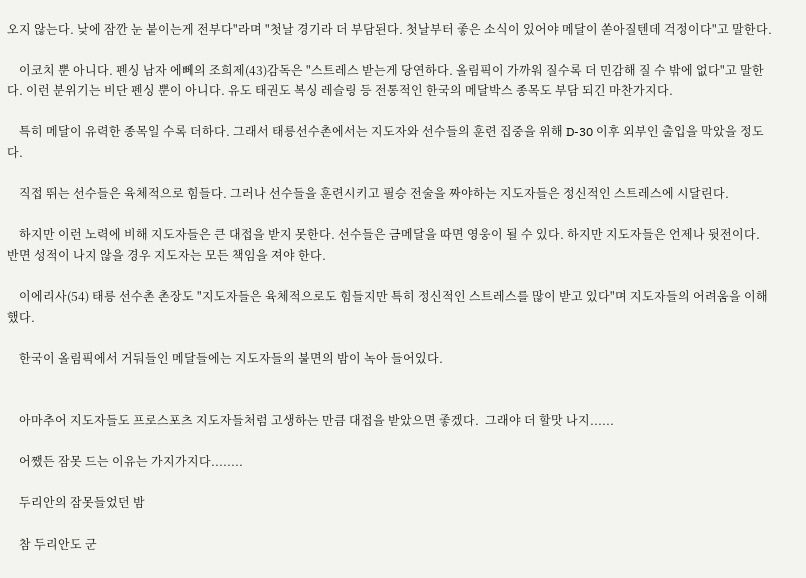오지 않는다. 낮에 잠깐 눈 붙이는게 전부다"라며 "첫날 경기라 더 부담된다. 첫날부터 좋은 소식이 있어야 메달이 쏟아질텐데 걱정이다"고 말한다.

    이코치 뿐 아니다. 펜싱 남자 에뻬의 조희제(43)감독은 "스트레스 받는게 당연하다. 올림픽이 가까워 질수록 더 민감해 질 수 밖에 없다"고 말한다. 이런 분위기는 비단 펜싱 뿐이 아니다. 유도 태권도 복싱 레슬링 등 전통적인 한국의 메달박스 종목도 부담 되긴 마찬가지다.

    특히 메달이 유력한 종목일 수록 더하다. 그래서 태릉선수촌에서는 지도자와 선수들의 훈련 집중을 위해 D-30 이후 외부인 출입을 막았을 정도다.

    직접 뛰는 선수들은 육체적으로 힘들다. 그러나 선수들을 훈련시키고 필승 전술을 짜야하는 지도자들은 정신적인 스트레스에 시달린다.

    하지만 이런 노력에 비해 지도자들은 큰 대접을 받지 못한다. 선수들은 금메달을 따면 영웅이 될 수 있다. 하지만 지도자들은 언제나 뒷전이다. 반면 성적이 나지 않을 경우 지도자는 모든 책임을 져야 한다.

    이에리사(54) 태릉 선수촌 촌장도 "지도자들은 육체적으로도 힘들지만 특히 정신적인 스트레스를 많이 받고 있다"며 지도자들의 어려움을 이해했다.

    한국이 올림픽에서 거둬들인 메달들에는 지도자들의 불면의 밤이 녹아 들어있다.


    아마추어 지도자들도 프로스포츠 지도자들처럼 고생하는 만큼 대접을 받았으면 좋겠다.  그래야 더 할맛 나지......

    어쨌든 잠못 드는 이유는 가지가지다........

    두리안의 잠못들었던 밤

    참 두리안도 군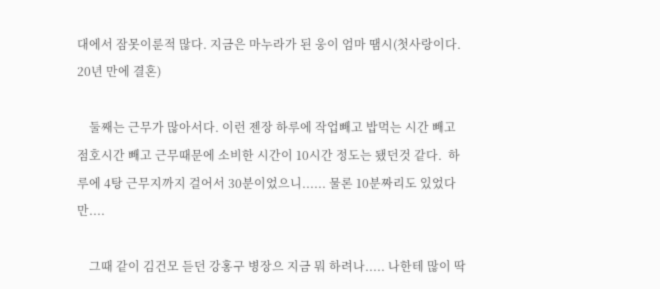대에서 잠못이룬적 많다. 지금은 마누라가 된 웅이 엄마 땜시(첫사랑이다. 20년 만에 결혼)

    둘째는 근무가 많아서다. 이런 젠장 하루에 작업빼고 밥먹는 시간 빼고 점호시간 빼고 근무때문에 소비한 시간이 10시간 정도는 됐던것 같다.  하루에 4탕 근무지까지 걸어서 30분이었으니...... 물론 10분짜리도 있었다만....

    그때 같이 김건모 듣던 강홍구 병장으 지금 뭐 하려나..... 나한테 많이 딱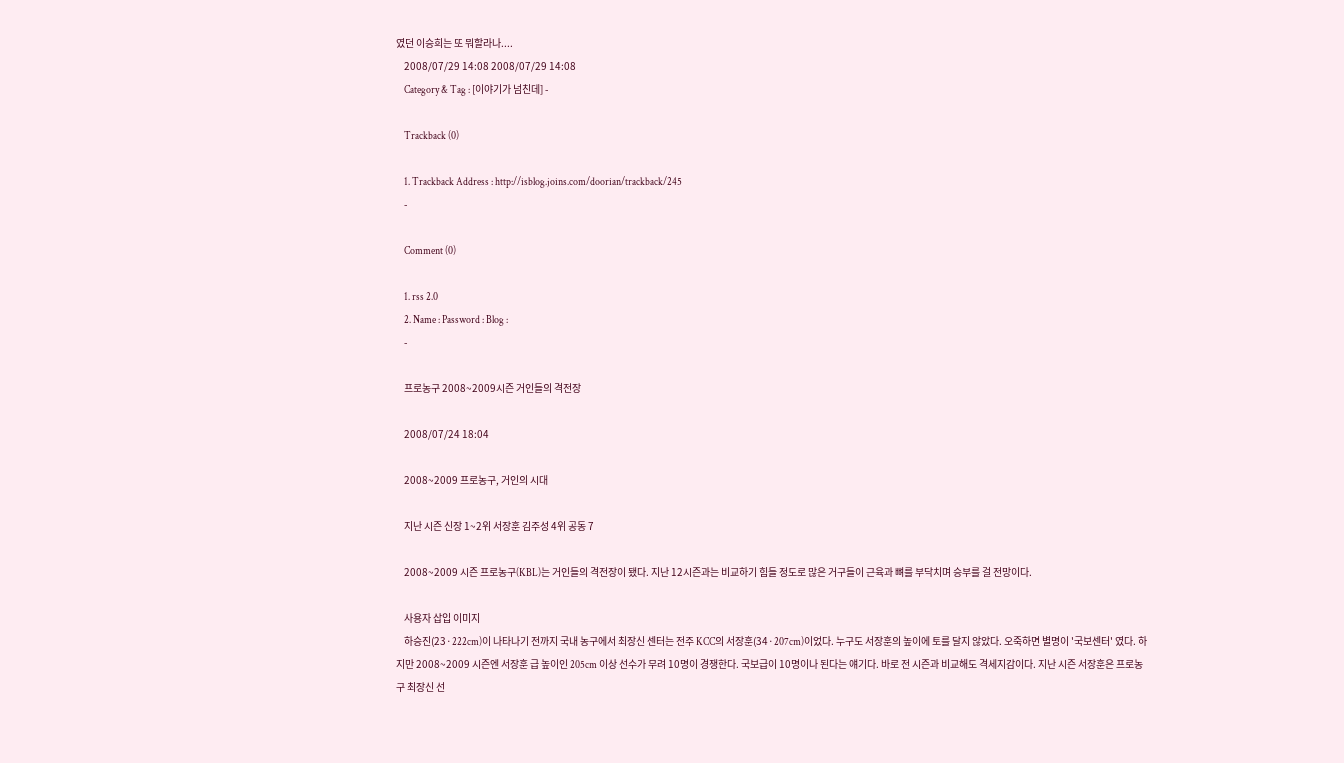였던 이승희는 또 뭐할라나....
    2008/07/29 14:08 2008/07/29 14:08
    Category & Tag : [이야기가 넘친데] -

    Trackback (0)

    1. Trackback Address : http://isblog.joins.com/doorian/trackback/245
    -

    Comment (0)

    1. rss 2.0
    2. Name : Password : Blog :
    -

    프로농구 2008~2009시즌 거인들의 격전장

    2008/07/24 18:04

    2008~2009 프로농구, 거인의 시대

    지난 시즌 신장 1~2위 서장훈 김주성 4위 공동 7

    2008~2009 시즌 프로농구(KBL)는 거인들의 격전장이 됐다. 지난 12시즌과는 비교하기 힘들 정도로 많은 거구들이 근육과 뼈를 부닥치며 승부를 걸 전망이다.

    사용자 삽입 이미지
    하승진(23·222cm)이 나타나기 전까지 국내 농구에서 최장신 센터는 전주 KCC의 서장훈(34·207cm)이었다. 누구도 서장훈의 높이에 토를 달지 않았다. 오죽하면 별명이 '국보센터' 였다. 하지만 2008~2009 시즌엔 서장훈 급 높이인 205cm 이상 선수가 무려 10명이 경쟁한다. 국보급이 10명이나 된다는 얘기다. 바로 전 시즌과 비교해도 격세지감이다. 지난 시즌 서장훈은 프로농구 최장신 선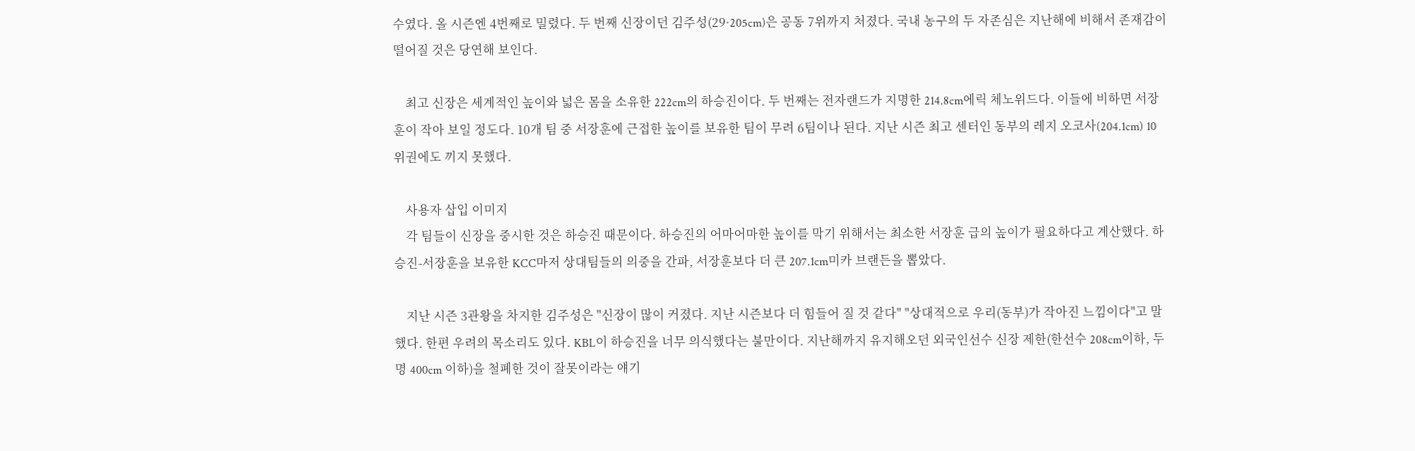수였다. 올 시즌엔 4번째로 밀렸다. 두 번째 신장이던 김주성(29·205cm)은 공동 7위까지 처졌다. 국내 농구의 두 자존심은 지난해에 비해서 존재감이 떨어질 것은 당연해 보인다.

    최고 신장은 세계적인 높이와 넓은 몸을 소유한 222cm의 하승진이다. 두 번째는 전자랜드가 지명한 214.8cm에릭 체노위드다. 이들에 비하면 서장훈이 작아 보일 정도다. 10개 팀 중 서장훈에 근접한 높이를 보유한 팀이 무려 6팀이나 된다. 지난 시즌 최고 센터인 동부의 레지 오코사(204.1cm) 10위권에도 끼지 못했다.

    사용자 삽입 이미지
    각 팀들이 신장을 중시한 것은 하승진 때문이다. 하승진의 어마어마한 높이를 막기 위해서는 최소한 서장훈 급의 높이가 필요하다고 계산했다. 하승진-서장훈을 보유한 KCC마저 상대팀들의 의중을 간파, 서장훈보다 더 큰 207.1cm미카 브랜든을 뽑았다.

    지난 시즌 3관왕을 차지한 김주성은 "신장이 많이 커졌다. 지난 시즌보다 더 힘들어 질 것 같다" "상대적으로 우리(동부)가 작아진 느낌이다"고 말했다. 한편 우려의 목소리도 있다. KBL이 하승진을 너무 의식했다는 불만이다. 지난해까지 유지해오던 외국인선수 신장 제한(한선수 208cm이하, 두명 400cm 이하)을 철폐한 것이 잘못이라는 얘기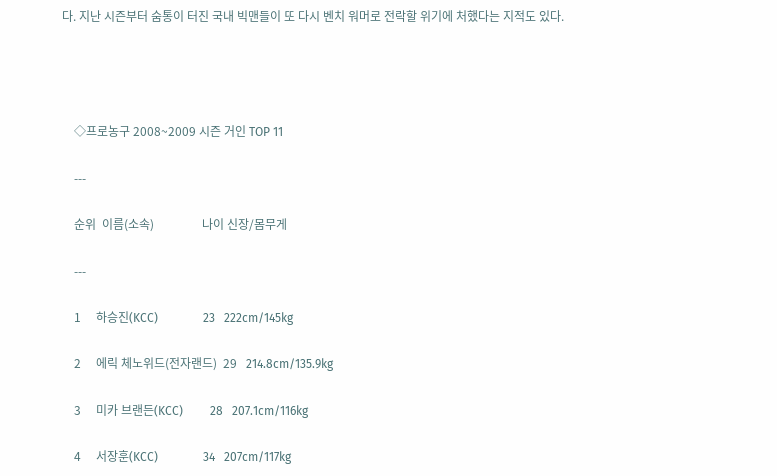다. 지난 시즌부터 숨통이 터진 국내 빅맨들이 또 다시 벤치 워머로 전락할 위기에 처했다는 지적도 있다.




    ◇프로농구 2008~2009 시즌 거인 TOP 11

    ---

    순위  이름(소속)                나이 신장/몸무게

    ---

    1     하승진(KCC)               23   222cm/145kg

    2     에릭 체노위드(전자랜드)  29   214.8cm/135.9kg

    3     미카 브랜든(KCC)         28   207.1cm/116kg

    4     서장훈(KCC)               34   207cm/117kg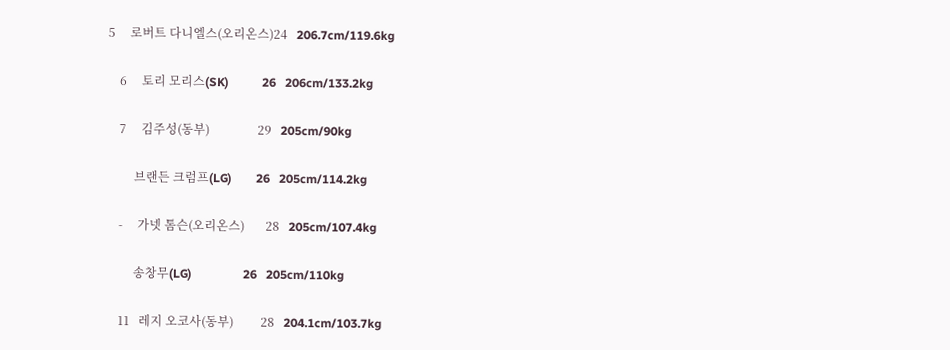5     로버트 다니엘스(오리온스)24   206.7cm/119.6kg

    6     토리 모리스(SK)           26   206cm/133.2kg

    7     김주성(동부)                29   205cm/90kg

         브랜든 크럼프(LG)        26   205cm/114.2kg

    -     가넷 톰슨(오리온스)       28   205cm/107.4kg

         송창무(LG)                 26   205cm/110kg

    11   레지 오코사(동부)         28   204.1cm/103.7kg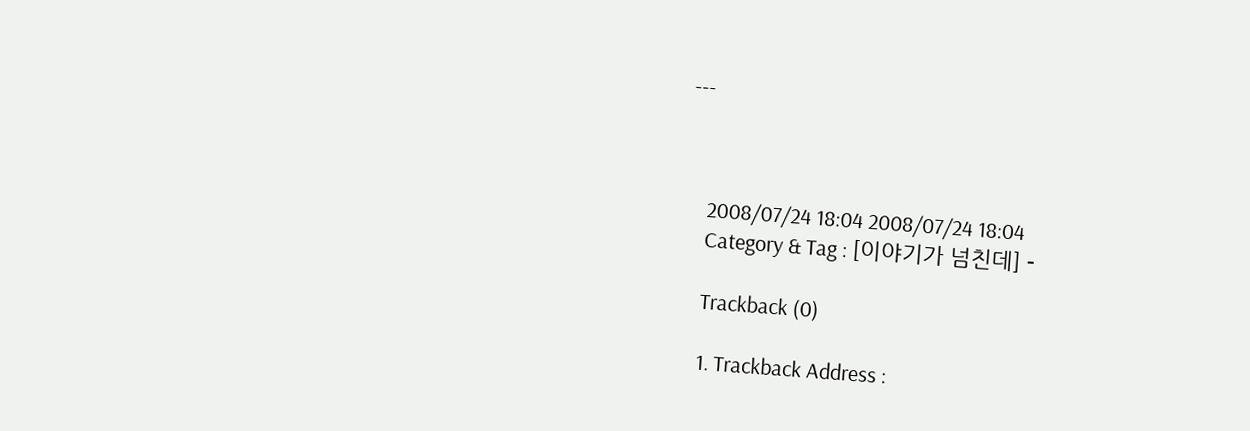---



    2008/07/24 18:04 2008/07/24 18:04
    Category & Tag : [이야기가 넘친데] -

    Trackback (0)

    1. Trackback Address :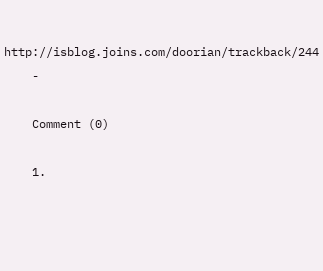http://isblog.joins.com/doorian/trackback/244
    -

    Comment (0)

    1.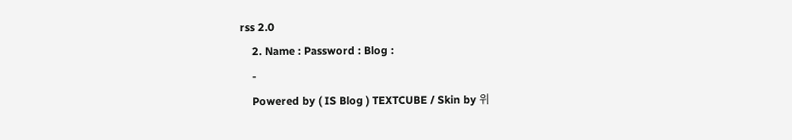rss 2.0
    2. Name : Password : Blog :
    -
    Powered by ( IS Blog ) TEXTCUBE / Skin by 위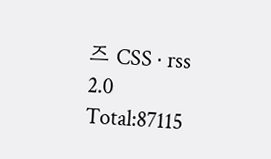즈 CSS · rss 2.0 Total:87115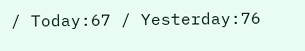/ Today:67 / Yesterday:76